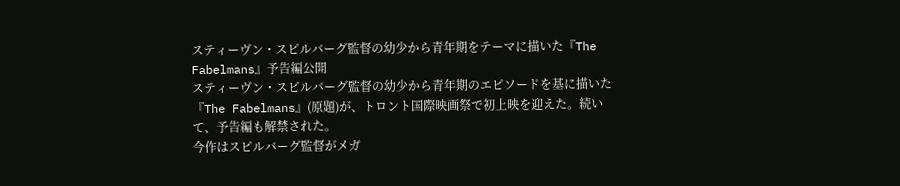スティーヴン・スピルバーグ監督の幼少から青年期をテーマに描いた『The Fabelmans』予告編公開
スティーヴン・スピルバーグ監督の幼少から青年期のエピソードを基に描いた『The Fabelmans』(原題)が、トロント国際映画祭で初上映を迎えた。続いて、予告編も解禁された。
今作はスピルバーグ監督がメガ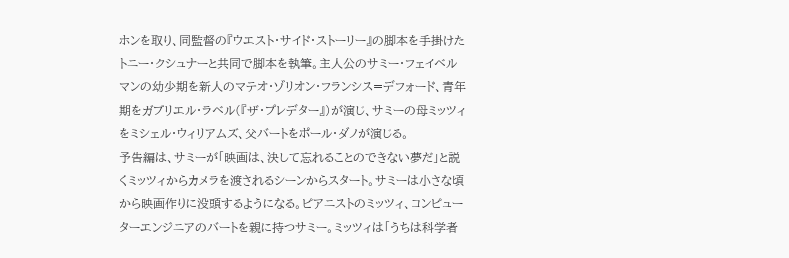ホンを取り、同監督の『ウエスト・サイド・ストーリー』の脚本を手掛けたトニー・クシュナーと共同で脚本を執筆。主人公のサミー・フェイベルマンの幼少期を新人のマテオ・ゾリオン・フランシス=デフォード、青年期をガブリエル・ラベル(『ザ・プレデター』)が演じ、サミーの母ミッツィをミシェル・ウィリアムズ、父バートをポール・ダノが演じる。
予告編は、サミーが「映画は、決して忘れることのできない夢だ」と説くミッツィからカメラを渡されるシーンからスタート。サミーは小さな頃から映画作りに没頭するようになる。ピアニストのミッツィ、コンピューターエンジニアのバートを親に持つサミー。ミッツィは「うちは科学者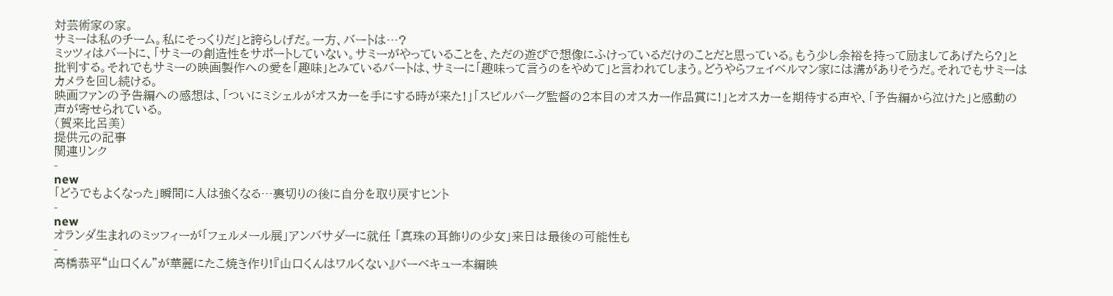対芸術家の家。
サミーは私のチーム。私にそっくりだ」と誇らしげだ。一方、バートは…?
ミッツィはバートに、「サミーの創造性をサポートしていない。サミーがやっていることを、ただの遊びで想像にふけっているだけのことだと思っている。もう少し余裕を持って励ましてあげたら?」と批判する。それでもサミーの映画製作への愛を「趣味」とみているバートは、サミーに「趣味って言うのをやめて」と言われてしまう。どうやらフェイベルマン家には溝がありそうだ。それでもサミーはカメラを回し続ける。
映画ファンの予告編への感想は、「ついにミシェルがオスカーを手にする時が来た!」「スピルバーグ監督の2本目のオスカー作品賞に!」とオスカーを期待する声や、「予告編から泣けた」と感動の声が寄せられている。
(賀来比呂美)
提供元の記事
関連リンク
-
new
「どうでもよくなった」瞬間に人は強くなる…裏切りの後に自分を取り戻すヒント
-
new
オランダ生まれのミッフィーが「フェルメール展」アンバサダーに就任 「真珠の耳飾りの少女」来日は最後の可能性も
-
高橋恭平“山口くん”が華麗にたこ焼き作り!『山口くんはワルくない』バーベキュー本編映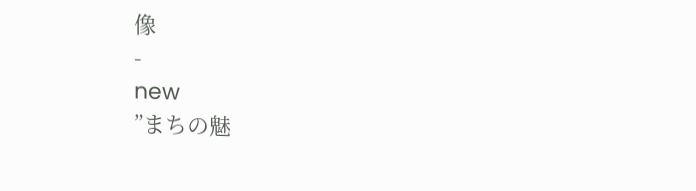像
-
new
”まちの魅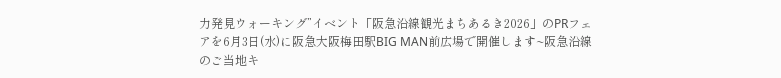力発見ウォーキング”イベント「阪急沿線観光まちあるき2026」のPRフェアを6月3日(水)に阪急大阪梅田駅BIG MAN前広場で開催します~阪急沿線のご当地キ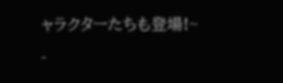ャラクターたちも登場!~
-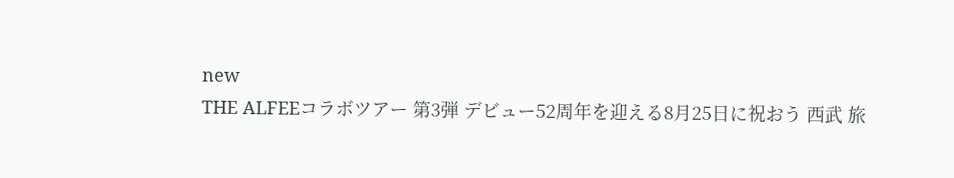new
THE ALFEEコラボツアー 第3弾 デビュー52周年を迎える8月25日に祝おう 西武 旅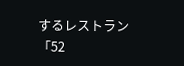するレストラン「52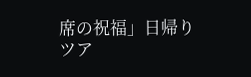席の祝福」日帰りツア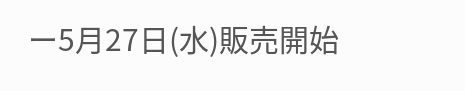ー5月27日(水)販売開始